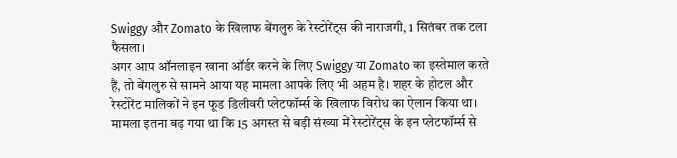Swiggy और Zomato के खिलाफ बेंगलुरु के रेस्टोरेंट्स की नाराजगी, 1 सितंबर तक टला फैसला।
अगर आप ऑनलाइन खाना ऑर्डर करने के लिए Swiggy या Zomato का इस्तेमाल करते हैं, तो बेंगलुरु से सामने आया यह मामला आपके लिए भी अहम है। शहर के होटल और रेस्टोरेंट मालिकों ने इन फूड डिलीवरी प्लेटफॉर्म्स के खिलाफ विरोध का ऐलान किया था। मामला इतना बढ़ गया था कि 15 अगस्त से बड़ी संख्या में रेस्टोरेंट्स के इन प्लेटफॉर्म्स से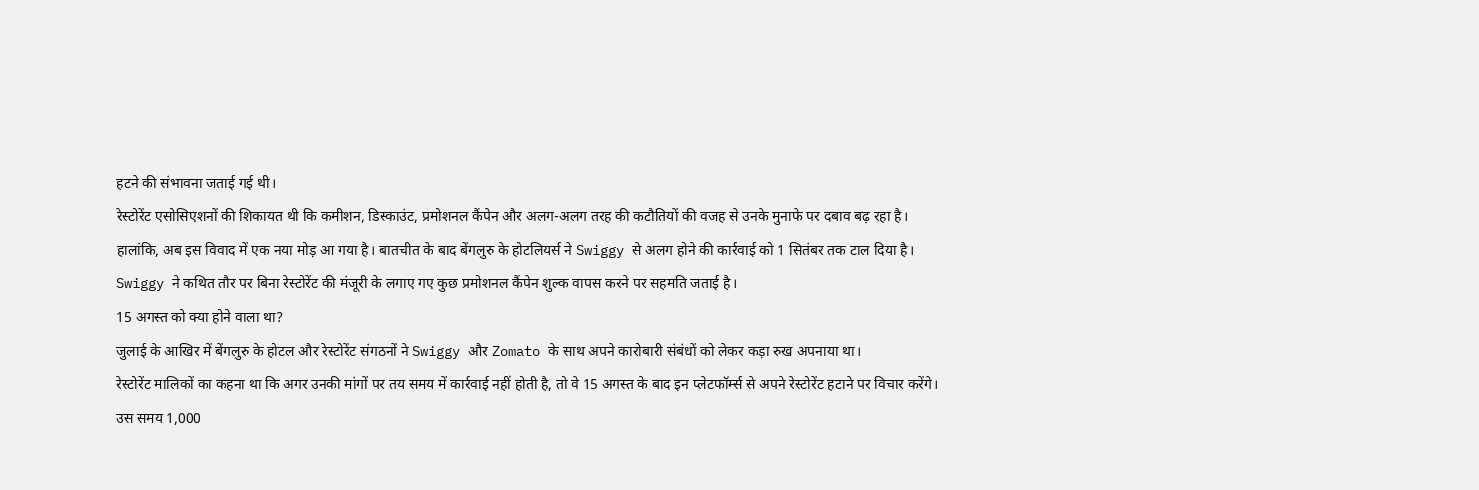हटने की संभावना जताई गई थी।
रेस्टोरेंट एसोसिएशनों की शिकायत थी कि कमीशन, डिस्काउंट, प्रमोशनल कैंपेन और अलग-अलग तरह की कटौतियों की वजह से उनके मुनाफे पर दबाव बढ़ रहा है।
हालांकि, अब इस विवाद में एक नया मोड़ आ गया है। बातचीत के बाद बेंगलुरु के होटलियर्स ने Swiggy से अलग होने की कार्रवाई को 1 सितंबर तक टाल दिया है। Swiggy ने कथित तौर पर बिना रेस्टोरेंट की मंजूरी के लगाए गए कुछ प्रमोशनल कैंपेन शुल्क वापस करने पर सहमति जताई है।
15 अगस्त को क्या होने वाला था?
जुलाई के आखिर में बेंगलुरु के होटल और रेस्टोरेंट संगठनों ने Swiggy और Zomato के साथ अपने कारोबारी संबंधों को लेकर कड़ा रुख अपनाया था।
रेस्टोरेंट मालिकों का कहना था कि अगर उनकी मांगों पर तय समय में कार्रवाई नहीं होती है, तो वे 15 अगस्त के बाद इन प्लेटफॉर्म्स से अपने रेस्टोरेंट हटाने पर विचार करेंगे।
उस समय 1,000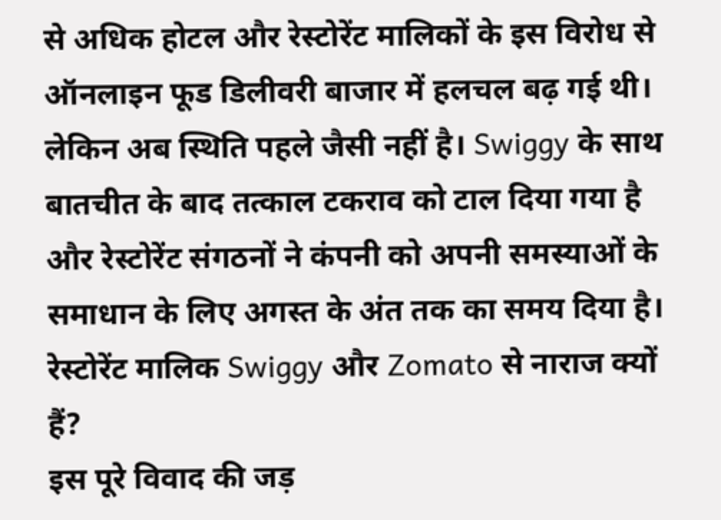से अधिक होटल और रेस्टोरेंट मालिकों के इस विरोध से ऑनलाइन फूड डिलीवरी बाजार में हलचल बढ़ गई थी।
लेकिन अब स्थिति पहले जैसी नहीं है। Swiggy के साथ बातचीत के बाद तत्काल टकराव को टाल दिया गया है और रेस्टोरेंट संगठनों ने कंपनी को अपनी समस्याओं के समाधान के लिए अगस्त के अंत तक का समय दिया है।
रेस्टोरेंट मालिक Swiggy और Zomato से नाराज क्यों हैं?
इस पूरे विवाद की जड़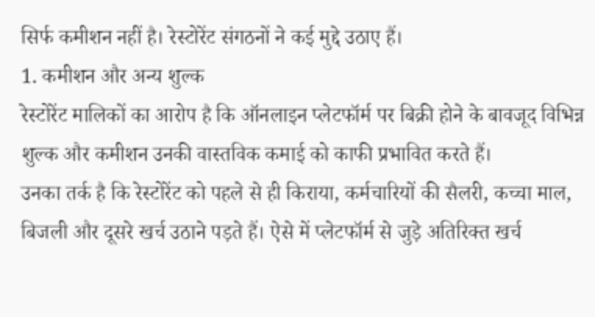सिर्फ कमीशन नहीं है। रेस्टोरेंट संगठनों ने कई मुद्दे उठाए हैं।
1. कमीशन और अन्य शुल्क
रेस्टोरेंट मालिकों का आरोप है कि ऑनलाइन प्लेटफॉर्म पर बिक्री होने के बावजूद विभिन्न शुल्क और कमीशन उनकी वास्तविक कमाई को काफी प्रभावित करते हैं।
उनका तर्क है कि रेस्टोरेंट को पहले से ही किराया, कर्मचारियों की सैलरी, कच्चा माल, बिजली और दूसरे खर्च उठाने पड़ते हैं। ऐसे में प्लेटफॉर्म से जुड़े अतिरिक्त खर्च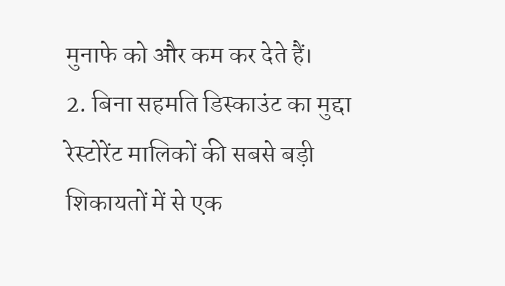मुनाफे को और कम कर देते हैं।
2. बिना सहमति डिस्काउंट का मुद्दा
रेस्टोरेंट मालिकों की सबसे बड़ी शिकायतों में से एक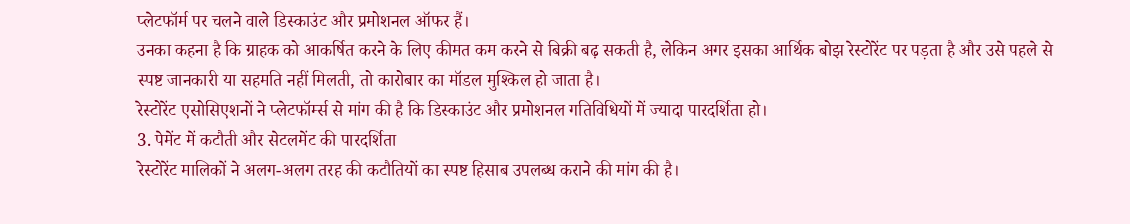प्लेटफॉर्म पर चलने वाले डिस्काउंट और प्रमोशनल ऑफर हैं।
उनका कहना है कि ग्राहक को आकर्षित करने के लिए कीमत कम करने से बिक्री बढ़ सकती है, लेकिन अगर इसका आर्थिक बोझ रेस्टोरेंट पर पड़ता है और उसे पहले से स्पष्ट जानकारी या सहमति नहीं मिलती, तो कारोबार का मॉडल मुश्किल हो जाता है।
रेस्टोरेंट एसोसिएशनों ने प्लेटफॉर्म्स से मांग की है कि डिस्काउंट और प्रमोशनल गतिविधियों में ज्यादा पारदर्शिता हो।
3. पेमेंट में कटौती और सेटलमेंट की पारदर्शिता
रेस्टोरेंट मालिकों ने अलग-अलग तरह की कटौतियों का स्पष्ट हिसाब उपलब्ध कराने की मांग की है।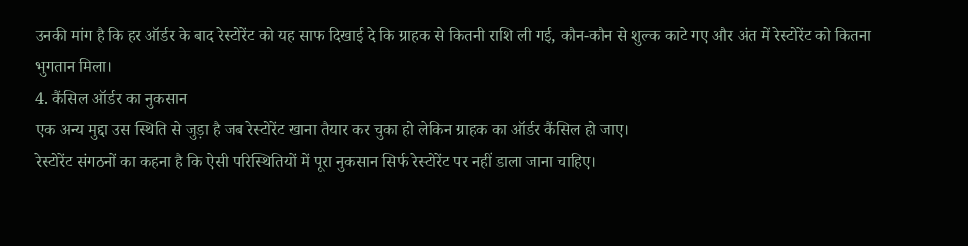उनकी मांग है कि हर ऑर्डर के बाद रेस्टोरेंट को यह साफ दिखाई दे कि ग्राहक से कितनी राशि ली गई, कौन-कौन से शुल्क काटे गए और अंत में रेस्टोरेंट को कितना भुगतान मिला।
4. कैंसिल ऑर्डर का नुकसान
एक अन्य मुद्दा उस स्थिति से जुड़ा है जब रेस्टोरेंट खाना तैयार कर चुका हो लेकिन ग्राहक का ऑर्डर कैंसिल हो जाए।
रेस्टोरेंट संगठनों का कहना है कि ऐसी परिस्थितियों में पूरा नुकसान सिर्फ रेस्टोरेंट पर नहीं डाला जाना चाहिए।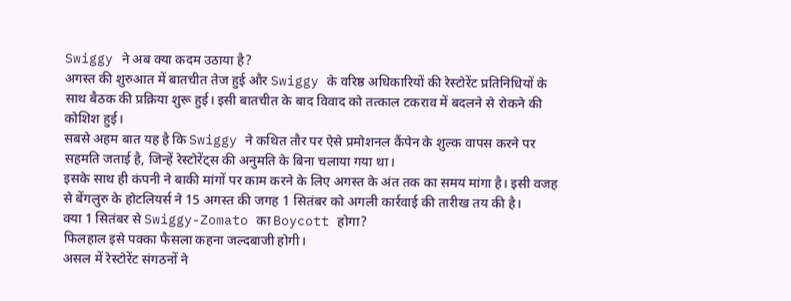Swiggy ने अब क्या कदम उठाया है?
अगस्त की शुरुआत में बातचीत तेज हुई और Swiggy के वरिष्ठ अधिकारियों की रेस्टोरेंट प्रतिनिधियों के साथ बैठक की प्रक्रिया शुरू हुई। इसी बातचीत के बाद विवाद को तत्काल टकराव में बदलने से रोकने की कोशिश हुई।
सबसे अहम बात यह है कि Swiggy ने कथित तौर पर ऐसे प्रमोशनल कैंपेन के शुल्क वापस करने पर सहमति जताई है, जिन्हें रेस्टोरेंट्स की अनुमति के बिना चलाया गया था।
इसके साथ ही कंपनी ने बाकी मांगों पर काम करने के लिए अगस्त के अंत तक का समय मांगा है। इसी वजह से बेंगलुरु के होटलियर्स ने 15 अगस्त की जगह 1 सितंबर को अगली कार्रवाई की तारीख तय की है।
क्या 1 सितंबर से Swiggy-Zomato का Boycott होगा?
फिलहाल इसे पक्का फैसला कहना जल्दबाजी होगी।
असल में रेस्टोरेंट संगठनों ने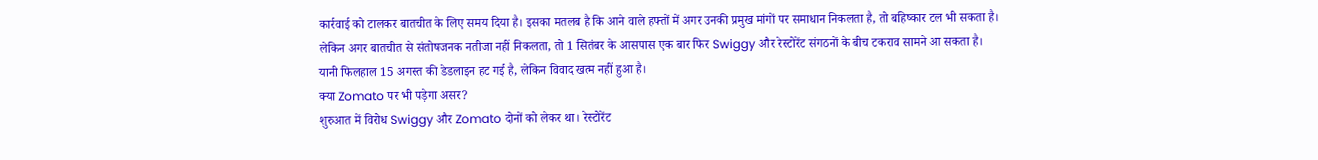कार्रवाई को टालकर बातचीत के लिए समय दिया है। इसका मतलब है कि आने वाले हफ्तों में अगर उनकी प्रमुख मांगों पर समाधान निकलता है, तो बहिष्कार टल भी सकता है।
लेकिन अगर बातचीत से संतोषजनक नतीजा नहीं निकलता, तो 1 सितंबर के आसपास एक बार फिर Swiggy और रेस्टोरेंट संगठनों के बीच टकराव सामने आ सकता है।
यानी फिलहाल 15 अगस्त की डेडलाइन हट गई है, लेकिन विवाद खत्म नहीं हुआ है।
क्या Zomato पर भी पड़ेगा असर?
शुरुआत में विरोध Swiggy और Zomato दोनों को लेकर था। रेस्टोरेंट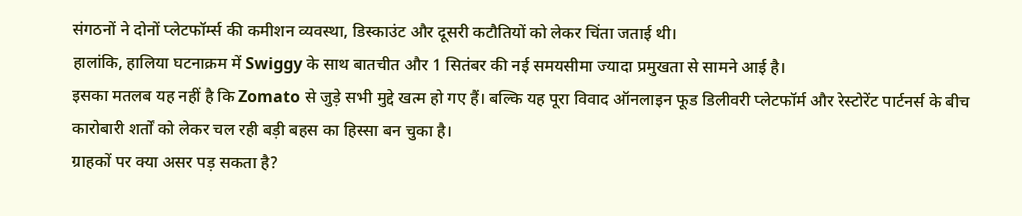संगठनों ने दोनों प्लेटफॉर्म्स की कमीशन व्यवस्था, डिस्काउंट और दूसरी कटौतियों को लेकर चिंता जताई थी।
हालांकि, हालिया घटनाक्रम में Swiggy के साथ बातचीत और 1 सितंबर की नई समयसीमा ज्यादा प्रमुखता से सामने आई है।
इसका मतलब यह नहीं है कि Zomato से जुड़े सभी मुद्दे खत्म हो गए हैं। बल्कि यह पूरा विवाद ऑनलाइन फूड डिलीवरी प्लेटफॉर्म और रेस्टोरेंट पार्टनर्स के बीच कारोबारी शर्तों को लेकर चल रही बड़ी बहस का हिस्सा बन चुका है।
ग्राहकों पर क्या असर पड़ सकता है?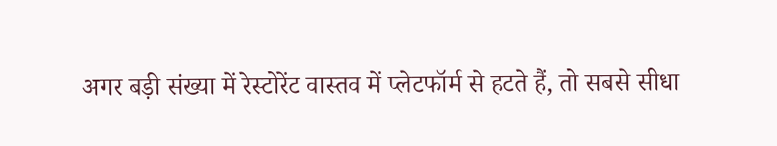अगर बड़ी संख्या में रेस्टोरेंट वास्तव में प्लेटफॉर्म से हटते हैं, तो सबसे सीधा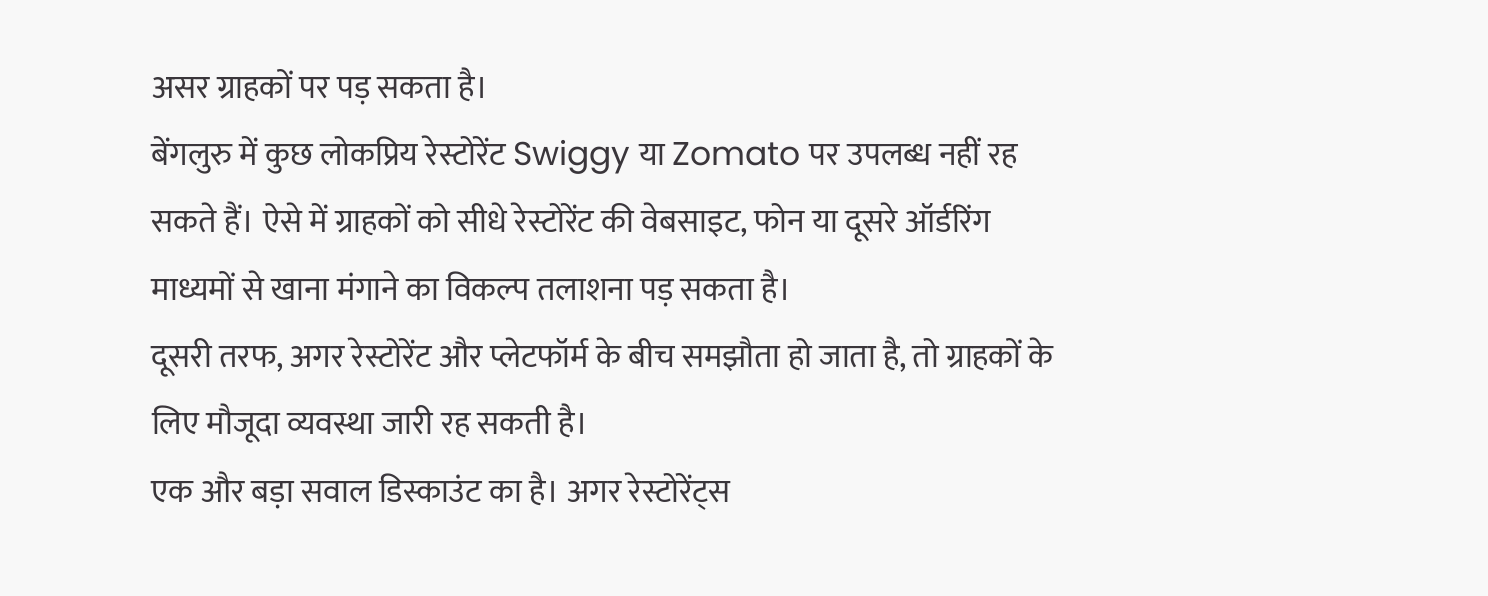असर ग्राहकों पर पड़ सकता है।
बेंगलुरु में कुछ लोकप्रिय रेस्टोरेंट Swiggy या Zomato पर उपलब्ध नहीं रह सकते हैं। ऐसे में ग्राहकों को सीधे रेस्टोरेंट की वेबसाइट, फोन या दूसरे ऑर्डरिंग माध्यमों से खाना मंगाने का विकल्प तलाशना पड़ सकता है।
दूसरी तरफ, अगर रेस्टोरेंट और प्लेटफॉर्म के बीच समझौता हो जाता है, तो ग्राहकों के लिए मौजूदा व्यवस्था जारी रह सकती है।
एक और बड़ा सवाल डिस्काउंट का है। अगर रेस्टोरेंट्स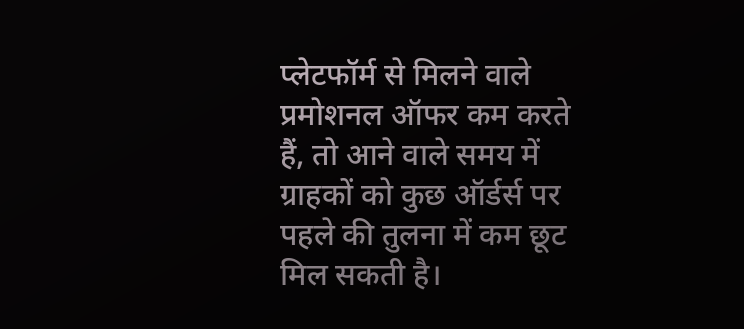प्लेटफॉर्म से मिलने वाले प्रमोशनल ऑफर कम करते हैं, तो आने वाले समय में ग्राहकों को कुछ ऑर्डर्स पर पहले की तुलना में कम छूट मिल सकती है।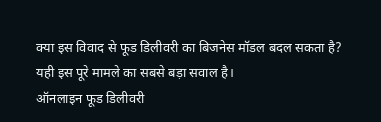क्या इस विवाद से फूड डिलीवरी का बिजनेस मॉडल बदल सकता है?
यही इस पूरे मामले का सबसे बड़ा सवाल है।
ऑनलाइन फूड डिलीवरी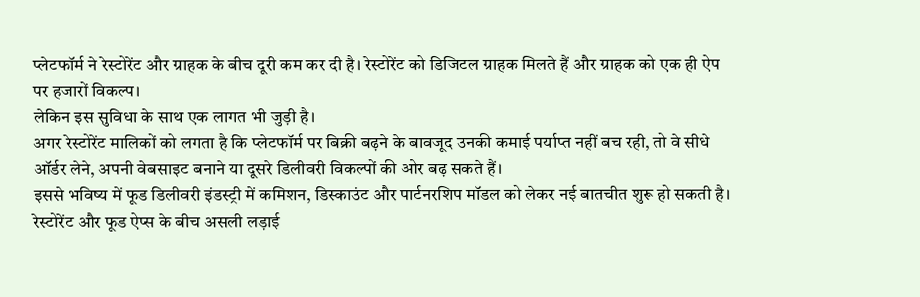प्लेटफॉर्म ने रेस्टोरेंट और ग्राहक के बीच दूरी कम कर दी है। रेस्टोरेंट को डिजिटल ग्राहक मिलते हैं और ग्राहक को एक ही ऐप पर हजारों विकल्प।
लेकिन इस सुविधा के साथ एक लागत भी जुड़ी है।
अगर रेस्टोरेंट मालिकों को लगता है कि प्लेटफॉर्म पर बिक्री बढ़ने के बावजूद उनकी कमाई पर्याप्त नहीं बच रही, तो वे सीधे ऑर्डर लेने, अपनी वेबसाइट बनाने या दूसरे डिलीवरी विकल्पों की ओर बढ़ सकते हैं।
इससे भविष्य में फूड डिलीवरी इंडस्ट्री में कमिशन, डिस्काउंट और पार्टनरशिप मॉडल को लेकर नई बातचीत शुरू हो सकती है।
रेस्टोरेंट और फूड ऐप्स के बीच असली लड़ाई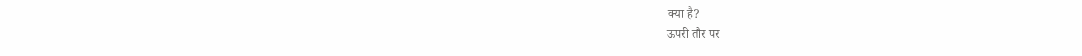क्या है?
ऊपरी तौर पर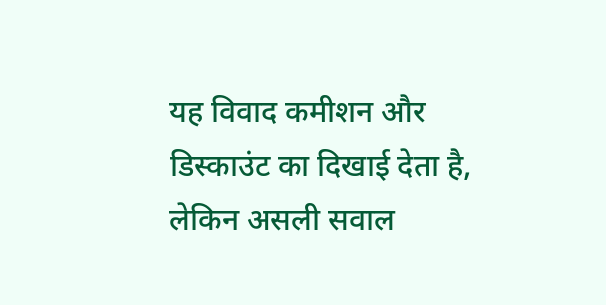यह विवाद कमीशन और डिस्काउंट का दिखाई देता है, लेकिन असली सवाल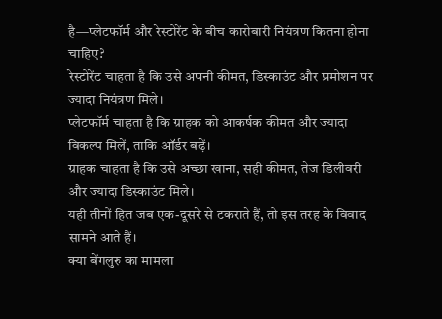है—प्लेटफॉर्म और रेस्टोरेंट के बीच कारोबारी नियंत्रण कितना होना चाहिए?
रेस्टोरेंट चाहता है कि उसे अपनी कीमत, डिस्काउंट और प्रमोशन पर ज्यादा नियंत्रण मिले।
प्लेटफॉर्म चाहता है कि ग्राहक को आकर्षक कीमत और ज्यादा विकल्प मिलें, ताकि ऑर्डर बढ़ें।
ग्राहक चाहता है कि उसे अच्छा खाना, सही कीमत, तेज डिलीवरी और ज्यादा डिस्काउंट मिले।
यही तीनों हित जब एक-दूसरे से टकराते हैं, तो इस तरह के विवाद सामने आते हैं।
क्या बेंगलुरु का मामला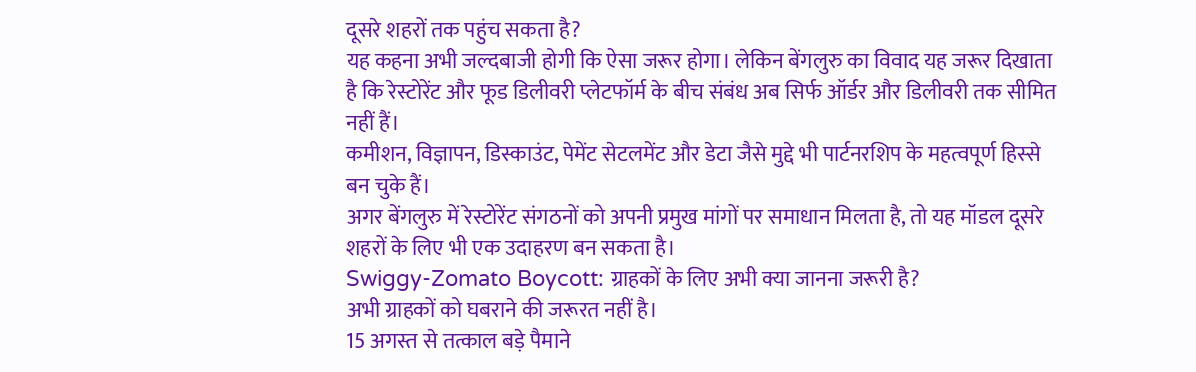दूसरे शहरों तक पहुंच सकता है?
यह कहना अभी जल्दबाजी होगी कि ऐसा जरूर होगा। लेकिन बेंगलुरु का विवाद यह जरूर दिखाता है कि रेस्टोरेंट और फूड डिलीवरी प्लेटफॉर्म के बीच संबंध अब सिर्फ ऑर्डर और डिलीवरी तक सीमित नहीं हैं।
कमीशन, विज्ञापन, डिस्काउंट, पेमेंट सेटलमेंट और डेटा जैसे मुद्दे भी पार्टनरशिप के महत्वपूर्ण हिस्से बन चुके हैं।
अगर बेंगलुरु में रेस्टोरेंट संगठनों को अपनी प्रमुख मांगों पर समाधान मिलता है, तो यह मॉडल दूसरे शहरों के लिए भी एक उदाहरण बन सकता है।
Swiggy-Zomato Boycott: ग्राहकों के लिए अभी क्या जानना जरूरी है?
अभी ग्राहकों को घबराने की जरूरत नहीं है।
15 अगस्त से तत्काल बड़े पैमाने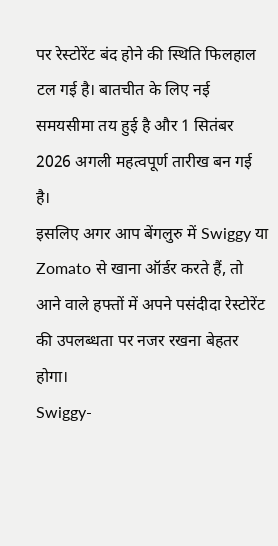पर रेस्टोरेंट बंद होने की स्थिति फिलहाल टल गई है। बातचीत के लिए नई समयसीमा तय हुई है और 1 सितंबर 2026 अगली महत्वपूर्ण तारीख बन गई है।
इसलिए अगर आप बेंगलुरु में Swiggy या Zomato से खाना ऑर्डर करते हैं, तो आने वाले हफ्तों में अपने पसंदीदा रेस्टोरेंट की उपलब्धता पर नजर रखना बेहतर होगा।
Swiggy-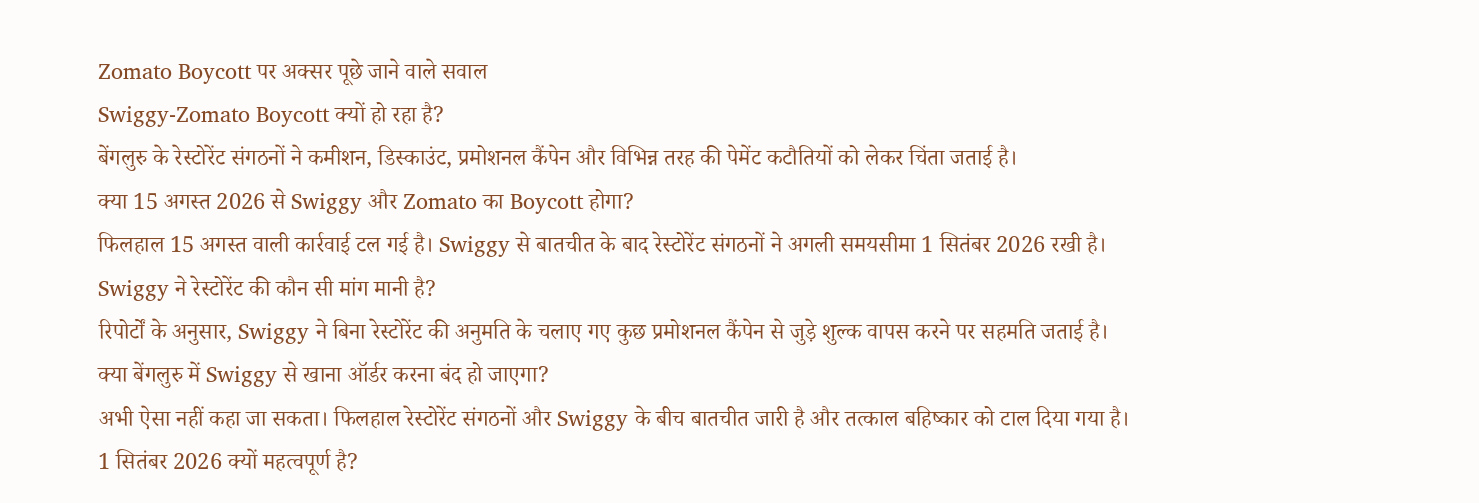Zomato Boycott पर अक्सर पूछे जाने वाले सवाल
Swiggy-Zomato Boycott क्यों हो रहा है?
बेंगलुरु के रेस्टोरेंट संगठनों ने कमीशन, डिस्काउंट, प्रमोशनल कैंपेन और विभिन्न तरह की पेमेंट कटौतियों को लेकर चिंता जताई है।
क्या 15 अगस्त 2026 से Swiggy और Zomato का Boycott होगा?
फिलहाल 15 अगस्त वाली कार्रवाई टल गई है। Swiggy से बातचीत के बाद रेस्टोरेंट संगठनों ने अगली समयसीमा 1 सितंबर 2026 रखी है।
Swiggy ने रेस्टोरेंट की कौन सी मांग मानी है?
रिपोर्टों के अनुसार, Swiggy ने बिना रेस्टोरेंट की अनुमति के चलाए गए कुछ प्रमोशनल कैंपेन से जुड़े शुल्क वापस करने पर सहमति जताई है।
क्या बेंगलुरु में Swiggy से खाना ऑर्डर करना बंद हो जाएगा?
अभी ऐसा नहीं कहा जा सकता। फिलहाल रेस्टोरेंट संगठनों और Swiggy के बीच बातचीत जारी है और तत्काल बहिष्कार को टाल दिया गया है।
1 सितंबर 2026 क्यों महत्वपूर्ण है?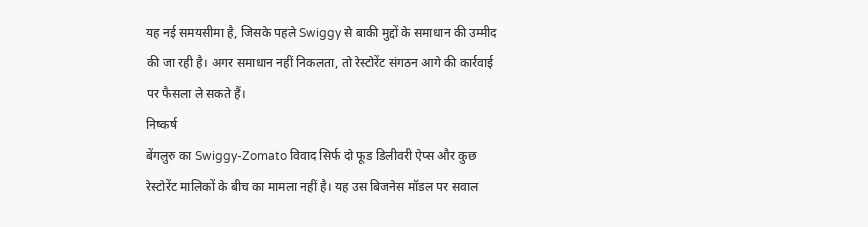यह नई समयसीमा है, जिसके पहले Swiggy से बाकी मुद्दों के समाधान की उम्मीद की जा रही है। अगर समाधान नहीं निकलता, तो रेस्टोरेंट संगठन आगे की कार्रवाई पर फैसला ले सकते हैं।
निष्कर्ष
बेंगलुरु का Swiggy-Zomato विवाद सिर्फ दो फूड डिलीवरी ऐप्स और कुछ रेस्टोरेंट मालिकों के बीच का मामला नहीं है। यह उस बिजनेस मॉडल पर सवाल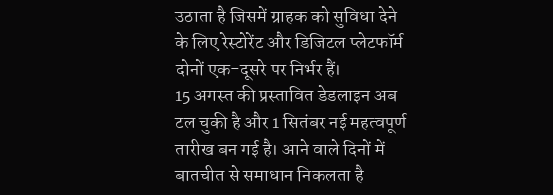उठाता है जिसमें ग्राहक को सुविधा देने के लिए रेस्टोरेंट और डिजिटल प्लेटफॉर्म दोनों एक-दूसरे पर निर्भर हैं।
15 अगस्त की प्रस्तावित डेडलाइन अब टल चुकी है और 1 सितंबर नई महत्वपूर्ण तारीख बन गई है। आने वाले दिनों में बातचीत से समाधान निकलता है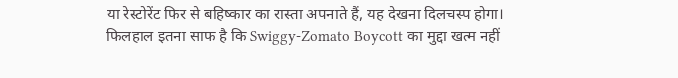या रेस्टोरेंट फिर से बहिष्कार का रास्ता अपनाते हैं, यह देखना दिलचस्प होगा।
फिलहाल इतना साफ है कि Swiggy-Zomato Boycott का मुद्दा खत्म नहीं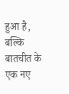हुआ है, बल्कि बातचीत के एक नए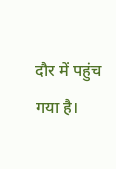दौर में पहुंच गया है।